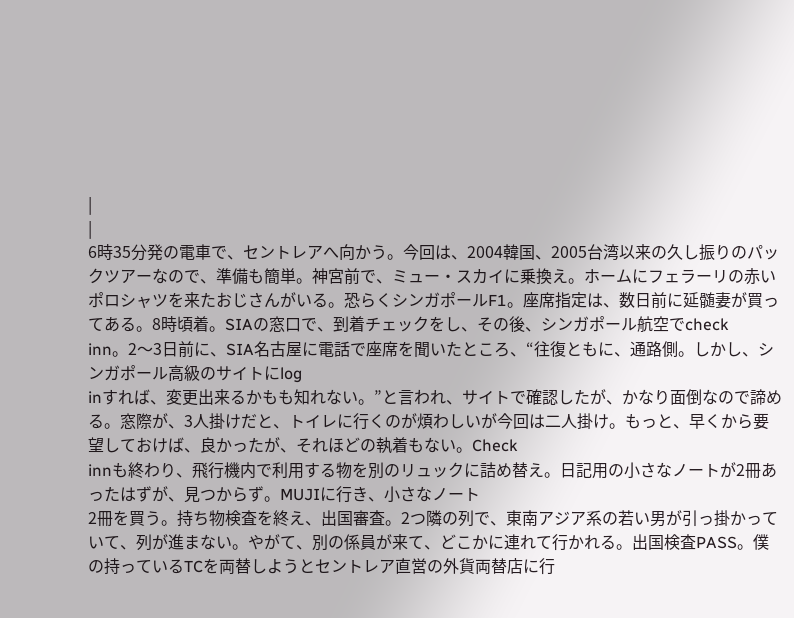|
|
6時35分発の電車で、セントレアへ向かう。今回は、2004韓国、2005台湾以来の久し振りのパックツアーなので、準備も簡単。神宮前で、ミュー・スカイに乗換え。ホームにフェラーリの赤いポロシャツを来たおじさんがいる。恐らくシンガポールF1。座席指定は、数日前に延髄妻が買ってある。8時頃着。SIAの窓口で、到着チェックをし、その後、シンガポール航空でcheck
inn。2〜3日前に、SIA名古屋に電話で座席を聞いたところ、“往復ともに、通路側。しかし、シンガポール高級のサイトにlog
inすれば、変更出来るかもも知れない。”と言われ、サイトで確認したが、かなり面倒なので諦める。窓際が、3人掛けだと、トイレに行くのが煩わしいが今回は二人掛け。もっと、早くから要望しておけば、良かったが、それほどの執着もない。Check
innも終わり、飛行機内で利用する物を別のリュックに詰め替え。日記用の小さなノートが2冊あったはずが、見つからず。MUJIに行き、小さなノート
2冊を買う。持ち物検査を終え、出国審査。2つ隣の列で、東南アジア系の若い男が引っ掛かっていて、列が進まない。やがて、別の係員が来て、どこかに連れて行かれる。出国検査PASS。僕の持っているTCを両替しようとセントレア直営の外貨両替店に行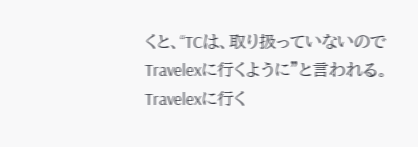くと、“TCは、取り扱っていないのでTravelexに行くように”と言われる。Travelexに行く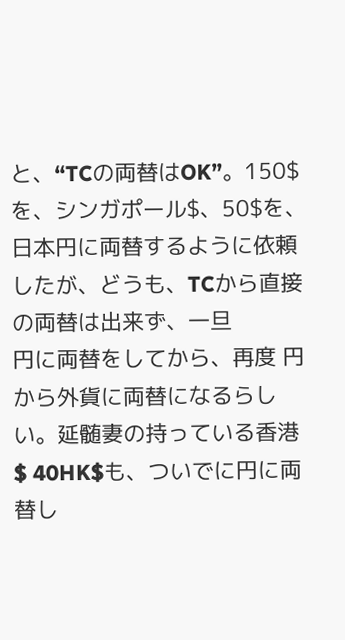と、“TCの両替はOK”。150$を、シンガポール$、50$を、日本円に両替するように依頼したが、どうも、TCから直接の両替は出来ず、一旦
円に両替をしてから、再度 円から外貨に両替になるらしい。延髄妻の持っている香港$ 40HK$も、ついでに円に両替し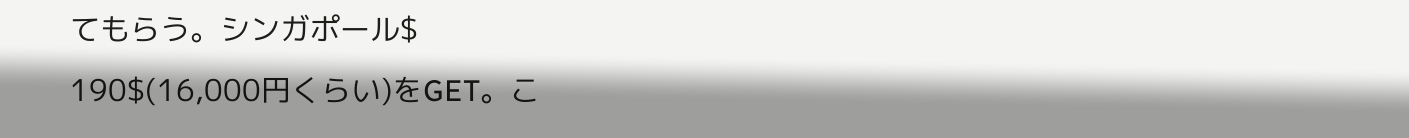てもらう。シンガポール$
190$(16,000円くらい)をGET。こ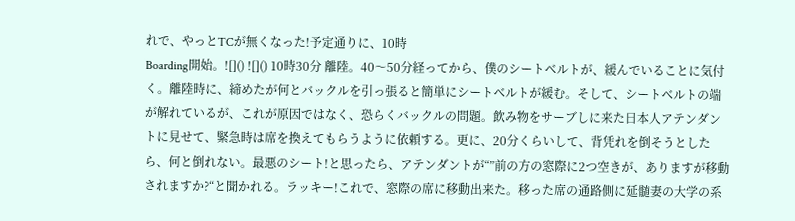れで、やっとTCが無くなった!予定通りに、10時
Boarding開始。![]() ![]() 10時30分 離陸。40〜50分経ってから、僕のシートベルトが、緩んでいることに気付く。離陸時に、締めたが何とバックルを引っ張ると簡単にシートベルトが緩む。そして、シートベルトの端が解れているが、これが原因ではなく、恐らくバックルの問題。飲み物をサーブしに来た日本人アテンダントに見せて、緊急時は席を換えてもらうように依頼する。更に、20分くらいして、背凭れを倒そうとしたら、何と倒れない。最悪のシート!と思ったら、アテンダントが“”前の方の窓際に2つ空きが、ありますが移動されますか?“と聞かれる。ラッキー!これで、窓際の席に移動出来た。移った席の通路側に延髄妻の大学の系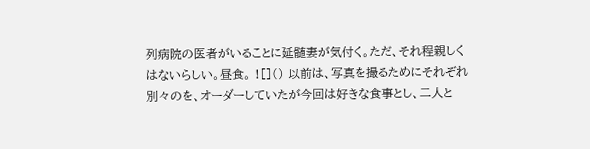列病院の医者がいることに延髄妻が気付く。ただ、それ程親しくはないらしい。昼食。 ![]() 以前は、写真を撮るためにそれぞれ別々のを、オーダーしていたが今回は好きな食事とし、二人と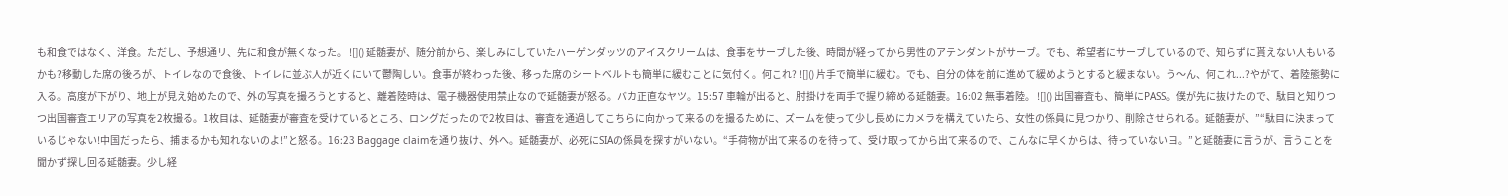も和食ではなく、洋食。ただし、予想通リ、先に和食が無くなった。 ![]() 延髄妻が、随分前から、楽しみにしていたハーゲンダッツのアイスクリームは、食事をサーブした後、時間が経ってから男性のアテンダントがサーブ。でも、希望者にサーブしているので、知らずに貰えない人もいるかも?移動した席の後ろが、トイレなので食後、トイレに並ぶ人が近くにいて鬱陶しい。食事が終わった後、移った席のシートベルトも簡単に緩むことに気付く。何これ? ![]() 片手で簡単に緩む。でも、自分の体を前に進めて緩めようとすると緩まない。う〜ん、何これ...?やがて、着陸態勢に入る。高度が下がり、地上が見え始めたので、外の写真を撮ろうとすると、離着陸時は、電子機器使用禁止なので延髄妻が怒る。バカ正直なヤツ。15:57 車輪が出ると、肘掛けを両手で握り締める延髄妻。16:02 無事着陸。 ![]() 出国審査も、簡単にPASS。僕が先に抜けたので、駄目と知りつつ出国審査エリアの写真を2枚撮る。1枚目は、延髄妻が審査を受けているところ、ロングだったので2枚目は、審査を通過してこちらに向かって来るのを撮るために、ズームを使って少し長めにカメラを構えていたら、女性の係員に見つかり、削除させられる。延髄妻が、”“駄目に決まっているじゃない!中国だったら、捕まるかも知れないのよ!”と怒る。16:23 Baggage claimを通り抜け、外へ。延髄妻が、必死にSIAの係員を探すがいない。“手荷物が出て来るのを待って、受け取ってから出て来るので、こんなに早くからは、待っていないヨ。”と延髄妻に言うが、言うことを聞かず探し回る延髄妻。少し経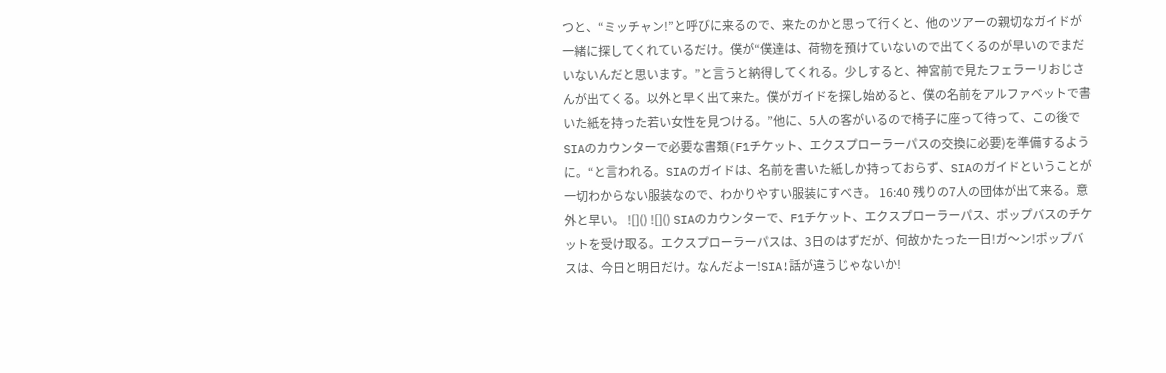つと、“ミッチャン!”と呼びに来るので、来たのかと思って行くと、他のツアーの親切なガイドが一緒に探してくれているだけ。僕が“僕達は、荷物を預けていないので出てくるのが早いのでまだいないんだと思います。”と言うと納得してくれる。少しすると、神宮前で見たフェラーリおじさんが出てくる。以外と早く出て来た。僕がガイドを探し始めると、僕の名前をアルファベットで書いた紙を持った若い女性を見つける。”他に、5人の客がいるので椅子に座って待って、この後でSIAのカウンターで必要な書類(F1チケット、エクスプローラーパスの交換に必要)を準備するように。“と言われる。SIAのガイドは、名前を書いた紙しか持っておらず、SIAのガイドということが一切わからない服装なので、わかりやすい服装にすべき。 16:40 残りの7人の団体が出て来る。意外と早い。 ![]() ![]() SIAのカウンターで、F1チケット、エクスプローラーパス、ポップバスのチケットを受け取る。エクスプローラーパスは、3日のはずだが、何故かたった一日!ガ〜ン!ポップバスは、今日と明日だけ。なんだよー!SIA!話が違うじゃないか!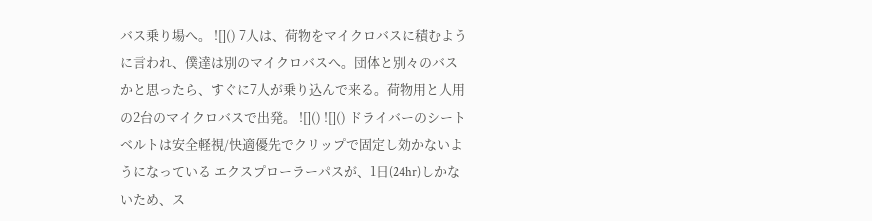バス乗り場へ。 ![]() 7人は、荷物をマイクロバスに積むように言われ、僕達は別のマイクロバスへ。団体と別々のバスかと思ったら、すぐに7人が乗り込んで来る。荷物用と人用の2台のマイクロバスで出発。 ![]() ![]() ドライバーのシートベルトは安全軽視/快適優先でクリップで固定し効かないようになっている エクスプローラーパスが、1日(24hr)しかないため、ス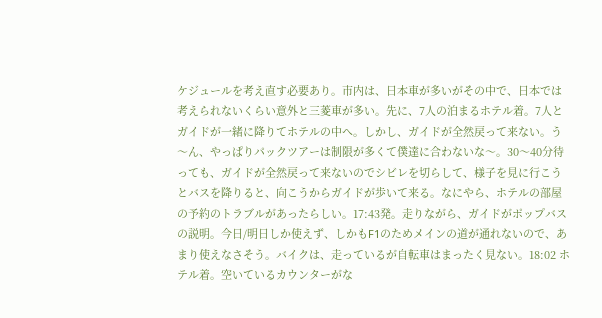ケジュールを考え直す必要あり。市内は、日本車が多いがその中で、日本では考えられないくらい意外と三菱車が多い。先に、7人の泊まるホテル着。7人とガイドが一緒に降りてホテルの中へ。しかし、ガイドが全然戻って来ない。う〜ん、やっぱりパックツアーは制限が多くて僕達に合わないな〜。30〜40分待っても、ガイドが全然戻って来ないのでシビレを切らして、様子を見に行こうとバスを降りると、向こうからガイドが歩いて来る。なにやら、ホテルの部屋の予約のトラブルがあったらしい。17:43発。走りながら、ガイドがポップバスの説明。今日/明日しか使えず、しかもF1のためメインの道が通れないので、あまり使えなさそう。バイクは、走っているが自転車はまったく見ない。18:02 ホテル着。空いているカウンターがな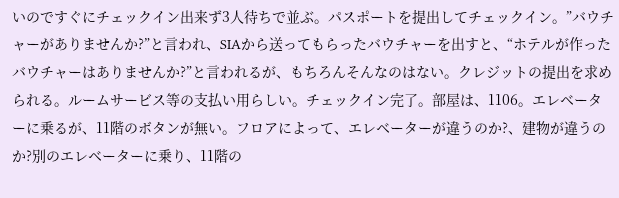いのですぐにチェックイン出来ず3人待ちで並ぶ。パスポートを提出してチェックイン。”バウチャーがありませんか?”と言われ、SIAから送ってもらったバウチャーを出すと、“ホテルが作ったバウチャーはありませんか?”と言われるが、もちろんそんなのはない。クレジットの提出を求められる。ルームサービス等の支払い用らしい。チェックイン完了。部屋は、1106。エレベーターに乗るが、11階のボタンが無い。フロアによって、エレベーターが違うのか?、建物が違うのか?別のエレベーターに乗り、11階の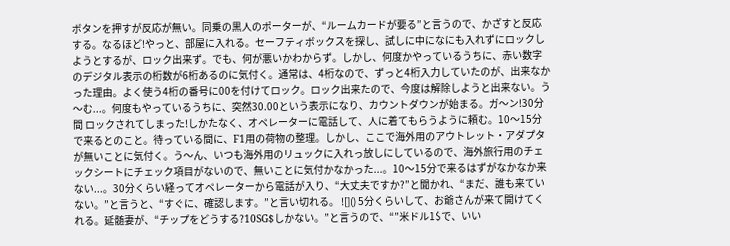ボタンを押すが反応が無い。同乗の黒人のポーターが、“ルームカードが要る”と言うので、かざすと反応する。なるほど!やっと、部屋に入れる。セーフティボックスを探し、試しに中になにも入れずにロックしようとするが、ロック出来ず。でも、何が悪いかわからず。しかし、何度かやっているうちに、赤い数字のデジタル表示の桁数が6桁あるのに気付く。通常は、4桁なので、ずっと4桁入力していたのが、出来なかった理由。よく使う4桁の番号に00を付けてロック。ロック出来たので、今度は解除しようと出来ない。う〜む...。何度もやっているうちに、突然30.00という表示になり、カウントダウンが始まる。ガ〜ン!30分間 ロックされてしまった!しかたなく、オペレーターに電話して、人に着てもらうように頼む。10〜15分で来るとのこと。待っている間に、F1用の荷物の整理。しかし、ここで海外用のアウトレット・アダプタが無いことに気付く。う〜ん、いつも海外用のリュックに入れっ放しにしているので、海外旅行用のチェックシートにチェック項目がないので、無いことに気付かなかった...。10〜15分で来るはずがなかなか来ない...。30分くらい経ってオペレーターから電話が入り、“大丈夫ですか?”と聞かれ、“まだ、誰も来ていない。”と言うと、“すぐに、確認します。”と言い切れる。 ![]() 5分くらいして、お爺さんが来て開けてくれる。延髄妻が、“チップをどうする?10SG$しかない。”と言うので、“”米ドル1$で、いい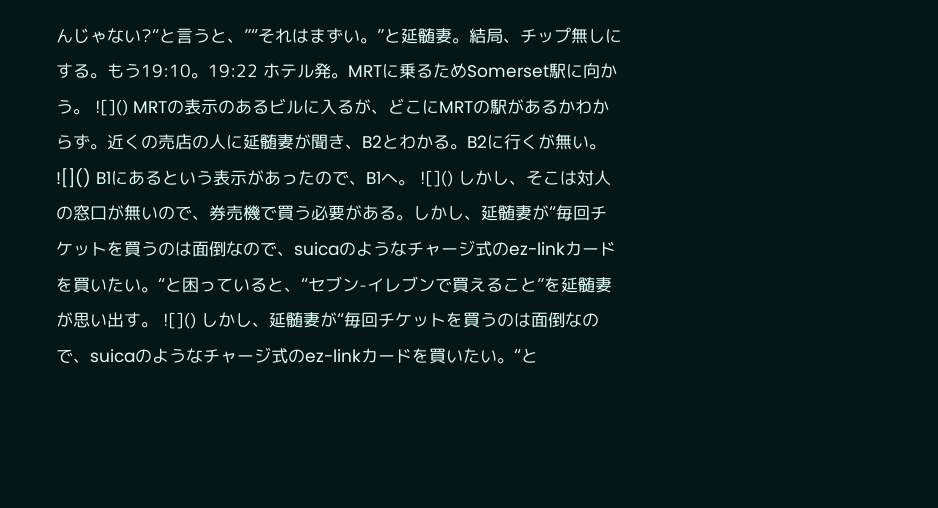んじゃない?“と言うと、”“それはまずい。”と延髄妻。結局、チップ無しにする。もう19:10。19:22 ホテル発。MRTに乗るためSomerset駅に向かう。 ![]() MRTの表示のあるビルに入るが、どこにMRTの駅があるかわからず。近くの売店の人に延髄妻が聞き、B2とわかる。B2に行くが無い。 ![]() B1にあるという表示があったので、B1へ。 ![]() しかし、そこは対人の窓口が無いので、券売機で買う必要がある。しかし、延髄妻が“毎回チケットを買うのは面倒なので、suicaのようなチャージ式のez-linkカードを買いたい。“と困っていると、“セブン-イレブンで買えること”を延髄妻が思い出す。 ![]() しかし、延髄妻が“毎回チケットを買うのは面倒なので、suicaのようなチャージ式のez-linkカードを買いたい。“と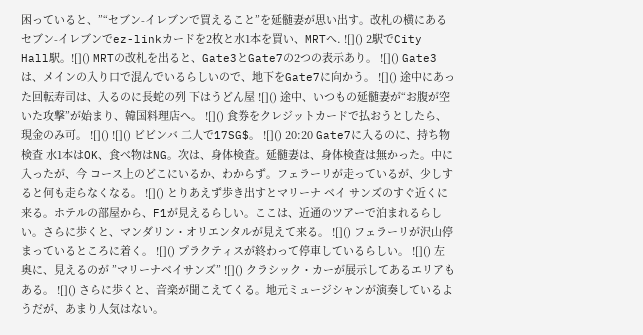困っていると、”“セブン-イレブンで買えること”を延髄妻が思い出す。改札の横にあるセブン-イレブンでez-linkカードを2枚と水1本を買い、MRTへ. ![]() 2駅でCity
Hall駅。![]() MRTの改札を出ると、Gate3とGate7の2つの表示あり。 ![]() Gate3は、メインの入り口で混んでいるらしいので、地下をGate7に向かう。 ![]() 途中にあった回転寿司は、入るのに長蛇の列 下はうどん屋 ![]() 途中、いつもの延髄妻が“お腹が空いた攻撃”が始まり、韓国料理店へ。 ![]() 食券をクレジットカードで払おうとしたら、現金のみ可。 ![]() ![]() ビビンバ 二人で17SG$。 ![]() 20:20 Gate7に入るのに、持ち物検査 水1本はOK、食べ物はNG。次は、身体検査。延髄妻は、身体検査は無かった。中に入ったが、今 コース上のどこにいるか、わからず。フェラーリが走っているが、少しすると何も走らなくなる。 ![]() とりあえず歩き出すとマリーナ ベイ サンズのすぐ近くに来る。ホテルの部屋から、F1が見えるらしい。ここは、近通のツアーで泊まれるらしい。さらに歩くと、マンダリン・オリエンタルが見えて来る。 ![]() フェラーリが沢山停まっているところに着く。 ![]() プラクティスが終わって停車しているらしい。 ![]() 左奥に、見えるのが ”マリーナベイサンズ” ![]() クラシック・カーが展示してあるエリアもある。 ![]() さらに歩くと、音楽が聞こえてくる。地元ミュージシャンが演奏しているようだが、あまり人気はない。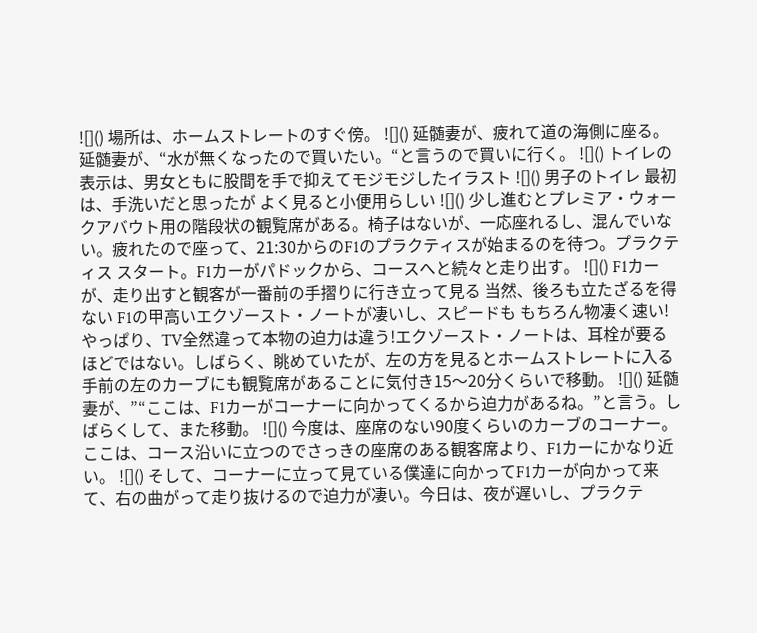![]() 場所は、ホームストレートのすぐ傍。 ![]() 延髄妻が、疲れて道の海側に座る。延髄妻が、“水が無くなったので買いたい。“と言うので買いに行く。 ![]() トイレの表示は、男女ともに股間を手で抑えてモジモジしたイラスト ![]() 男子のトイレ 最初は、手洗いだと思ったが よく見ると小便用らしい ![]() 少し進むとプレミア・ウォークアバウト用の階段状の観覧席がある。椅子はないが、一応座れるし、混んでいない。疲れたので座って、21:30からのF1のプラクティスが始まるのを待つ。プラクティス スタート。F1カーがパドックから、コースへと続々と走り出す。 ![]() F1カーが、走り出すと観客が一番前の手摺りに行き立って見る 当然、後ろも立たざるを得ない F1の甲高いエクゾースト・ノートが凄いし、スピードも もちろん物凄く速い!やっぱり、TV全然違って本物の迫力は違う!エクゾースト・ノートは、耳栓が要るほどではない。しばらく、眺めていたが、左の方を見るとホームストレートに入る手前の左のカーブにも観覧席があることに気付き15〜20分くらいで移動。 ![]() 延髄妻が、”“ここは、F1カーがコーナーに向かってくるから迫力があるね。”と言う。しばらくして、また移動。 ![]() 今度は、座席のない90度くらいのカーブのコーナー。ここは、コース沿いに立つのでさっきの座席のある観客席より、F1カーにかなり近い。 ![]() そして、コーナーに立って見ている僕達に向かってF1カーが向かって来て、右の曲がって走り抜けるので迫力が凄い。今日は、夜が遅いし、プラクテ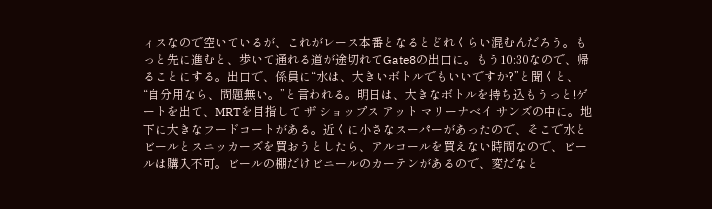ィスなので空いているが、これがレース本番となるとどれくらい混むんだろう。もっと先に進むと、歩いて通れる道が途切れてGate8の出口に。もう10:30なので、帰ることにする。出口で、係員に“水は、大きいボトルでもいいですか?”と聞くと、“自分用なら、問題無い。”と言われる。明日は、大きなボトルを持ち込もうっと!ゲートを出て、MRTを目指して ザ ショップス アット マリーナベイ サンズの中に。地下に大きなフードコートがある。近くに小さなスーパーがあったので、そこで水とビールとスニッカーズを買おうとしたら、アルコールを買えない時間なので、ビールは購入不可。ビールの棚だけビニールのカーテンがあるので、変だなと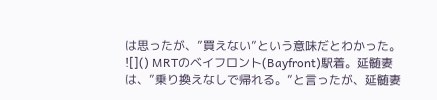は思ったが、”買えない”という意味だとわかった。 ![]() MRTのベイフロント(Bayfront)駅着。延髄妻は、”乗り換えなしで帰れる。”と言ったが、延髄妻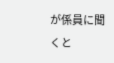が係員に聞くと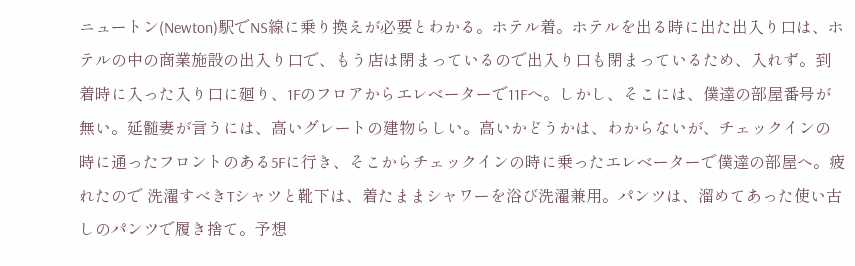ニュートン(Newton)駅でNS線に乗り換えが必要とわかる。ホテル着。ホテルを出る時に出た出入り口は、ホテルの中の商業施設の出入り口で、もう店は閉まっているので出入り口も閉まっているため、入れず。到着時に入った入り口に廻り、1Fのフロアからエレベーターで11Fへ。しかし、そこには、僕達の部屋番号が無い。延髄妻が言うには、高いグレートの建物らしい。高いかどうかは、わからないが、チェックインの時に通ったフロントのある5Fに行き、そこからチェックインの時に乗ったエレベーターで僕達の部屋へ。疲れたので 洗濯すべきTシャツと靴下は、着たままシャワーを浴び洗濯兼用。パンツは、溜めてあった使い古しのパンツで履き捨て。予想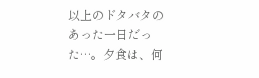以上のドタバタのあった一日だった…。夕食は、何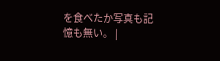を食べたか写真も記憶も無い。 |